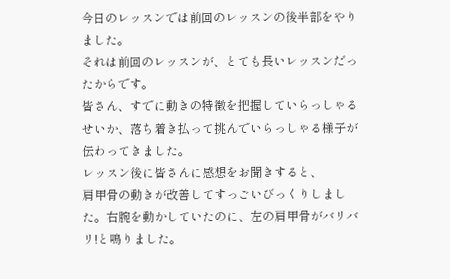今日のレッスンでは前回のレッスンの後半部をやりました。
それは前回のレッスンが、とても長いレッスンだったからです。
皆さん、すでに動きの特徴を把握していらっしゃるせいか、落ち着き払って挑んでいらっしゃる様子が伝わってきました。
レッスン後に皆さんに感想をお聞きすると、
肩甲骨の動きが改善してすっごいびっくりしました。右腕を動かしていたのに、左の肩甲骨がバリバリ!と鳴りました。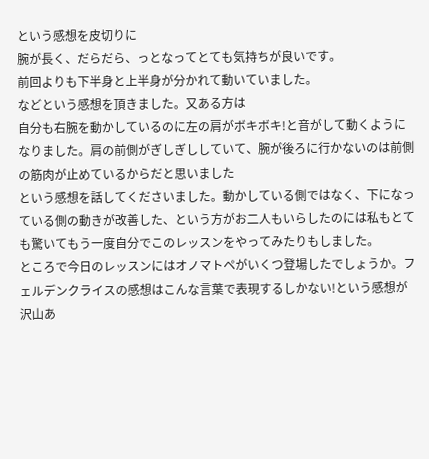という感想を皮切りに
腕が長く、だらだら、っとなってとても気持ちが良いです。
前回よりも下半身と上半身が分かれて動いていました。
などという感想を頂きました。又ある方は
自分も右腕を動かしているのに左の肩がボキボキ!と音がして動くようになりました。肩の前側がぎしぎししていて、腕が後ろに行かないのは前側の筋肉が止めているからだと思いました
という感想を話してくださいました。動かしている側ではなく、下になっている側の動きが改善した、という方がお二人もいらしたのには私もとても驚いてもう一度自分でこのレッスンをやってみたりもしました。
ところで今日のレッスンにはオノマトペがいくつ登場したでしょうか。フェルデンクライスの感想はこんな言葉で表現するしかない!という感想が沢山あ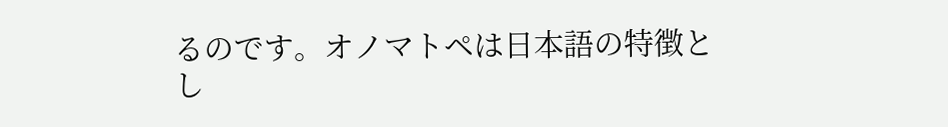るのです。オノマトペは日本語の特徴とし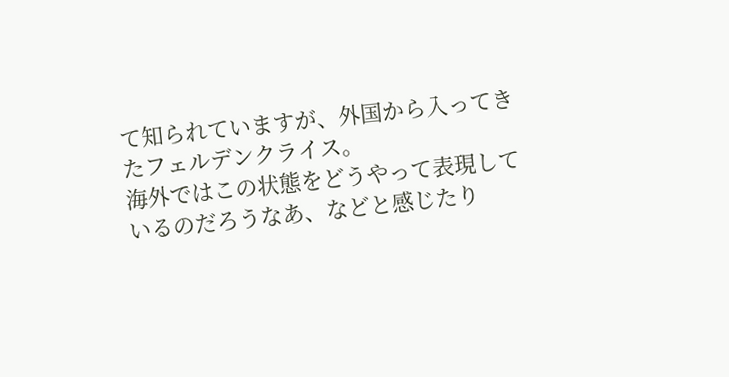て知られていますが、外国から入ってきたフェルデンクライス。
海外ではこの状態をどうやって表現しているのだろうなあ、などと感じたり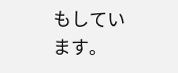もしています。